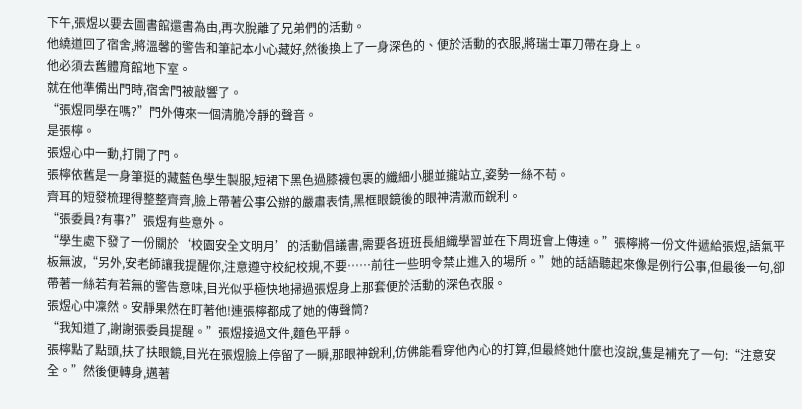下午,張煜以要去圖書館還書為由,再次脫離了兄弟們的活動。
他繞道回了宿舍,將溫馨的警告和筆記本小心藏好,然後換上了一身深色的、便於活動的衣服,將瑞士軍刀帶在身上。
他必須去舊體育館地下室。
就在他準備出門時,宿舍門被敲響了。
“張煜同學在嗎?”門外傳來一個清脆冷靜的聲音。
是張檸。
張煜心中一動,打開了門。
張檸依舊是一身筆挺的藏藍色學生製服,短裙下黑色過膝襪包裹的纖細小腿並攏站立,姿勢一絲不苟。
齊耳的短發梳理得整整齊齊,臉上帶著公事公辦的嚴肅表情,黑框眼鏡後的眼神清澈而銳利。
“張委員?有事?”張煜有些意外。
“學生處下發了一份關於‘校園安全文明月’的活動倡議書,需要各班班長組織學習並在下周班會上傳達。”張檸將一份文件遞給張煜,語氣平板無波,“另外,安老師讓我提醒你,注意遵守校紀校規,不要……前往一些明令禁止進入的場所。”她的話語聽起來像是例行公事,但最後一句,卻帶著一絲若有若無的警告意味,目光似乎極快地掃過張煜身上那套便於活動的深色衣服。
張煜心中凜然。安靜果然在盯著他!連張檸都成了她的傳聲筒?
“我知道了,謝謝張委員提醒。”張煜接過文件,麵色平靜。
張檸點了點頭,扶了扶眼鏡,目光在張煜臉上停留了一瞬,那眼神銳利,仿佛能看穿他內心的打算,但最終她什麼也沒說,隻是補充了一句:“注意安全。”然後便轉身,邁著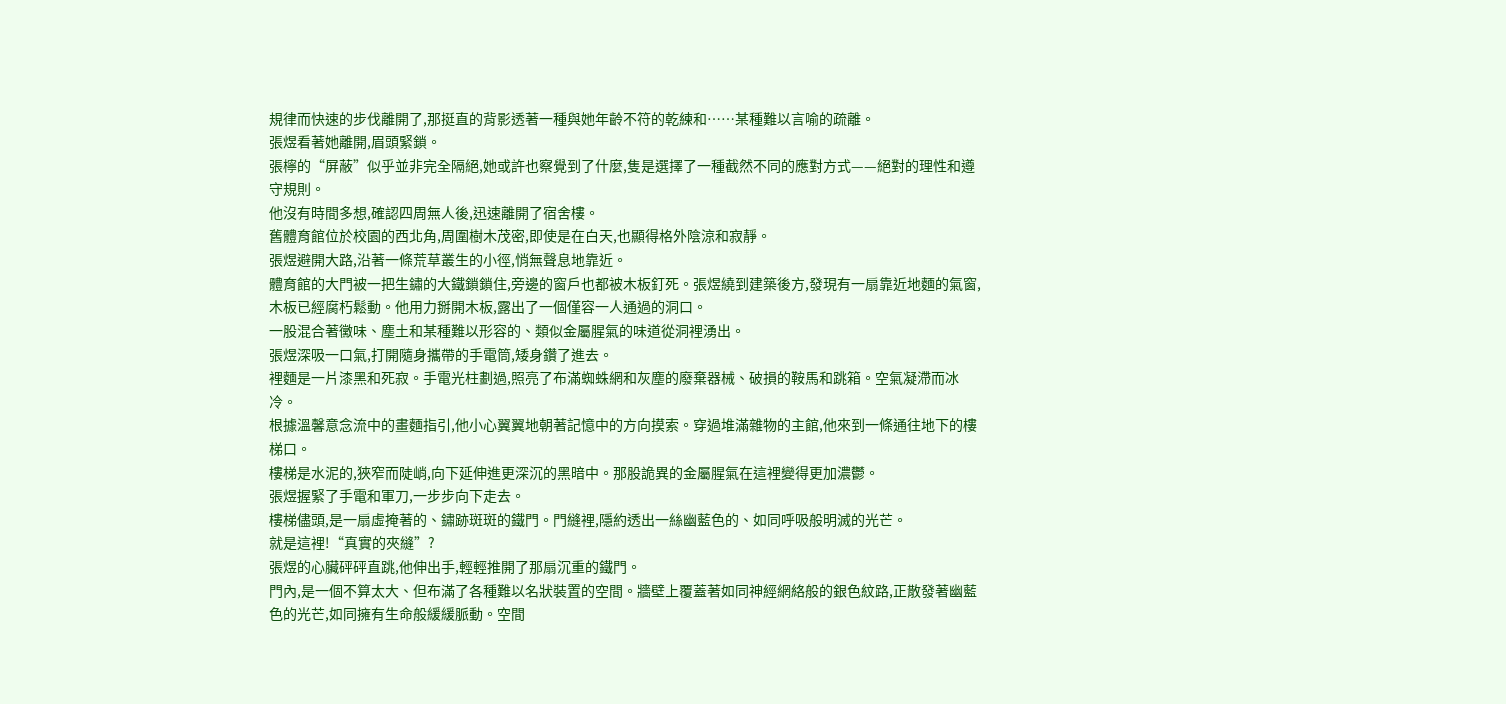規律而快速的步伐離開了,那挺直的背影透著一種與她年齡不符的乾練和……某種難以言喻的疏離。
張煜看著她離開,眉頭緊鎖。
張檸的“屏蔽”似乎並非完全隔絕,她或許也察覺到了什麼,隻是選擇了一種截然不同的應對方式——絕對的理性和遵守規則。
他沒有時間多想,確認四周無人後,迅速離開了宿舍樓。
舊體育館位於校園的西北角,周圍樹木茂密,即使是在白天,也顯得格外陰涼和寂靜。
張煜避開大路,沿著一條荒草叢生的小徑,悄無聲息地靠近。
體育館的大門被一把生鏽的大鐵鎖鎖住,旁邊的窗戶也都被木板釘死。張煜繞到建築後方,發現有一扇靠近地麵的氣窗,木板已經腐朽鬆動。他用力掰開木板,露出了一個僅容一人通過的洞口。
一股混合著黴味、塵土和某種難以形容的、類似金屬腥氣的味道從洞裡湧出。
張煜深吸一口氣,打開隨身攜帶的手電筒,矮身鑽了進去。
裡麵是一片漆黑和死寂。手電光柱劃過,照亮了布滿蜘蛛網和灰塵的廢棄器械、破損的鞍馬和跳箱。空氣凝滯而冰冷。
根據溫馨意念流中的畫麵指引,他小心翼翼地朝著記憶中的方向摸索。穿過堆滿雜物的主館,他來到一條通往地下的樓梯口。
樓梯是水泥的,狹窄而陡峭,向下延伸進更深沉的黑暗中。那股詭異的金屬腥氣在這裡變得更加濃鬱。
張煜握緊了手電和軍刀,一步步向下走去。
樓梯儘頭,是一扇虛掩著的、鏽跡斑斑的鐵門。門縫裡,隱約透出一絲幽藍色的、如同呼吸般明滅的光芒。
就是這裡!“真實的夾縫”?
張煜的心臟砰砰直跳,他伸出手,輕輕推開了那扇沉重的鐵門。
門內,是一個不算太大、但布滿了各種難以名狀裝置的空間。牆壁上覆蓋著如同神經網絡般的銀色紋路,正散發著幽藍色的光芒,如同擁有生命般緩緩脈動。空間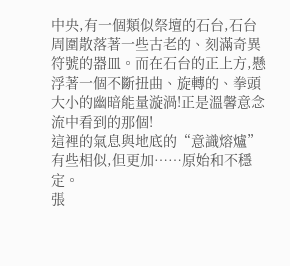中央,有一個類似祭壇的石台,石台周圍散落著一些古老的、刻滿奇異符號的器皿。而在石台的正上方,懸浮著一個不斷扭曲、旋轉的、拳頭大小的幽暗能量漩渦!正是溫馨意念流中看到的那個!
這裡的氣息與地底的“意識熔爐”有些相似,但更加……原始和不穩定。
張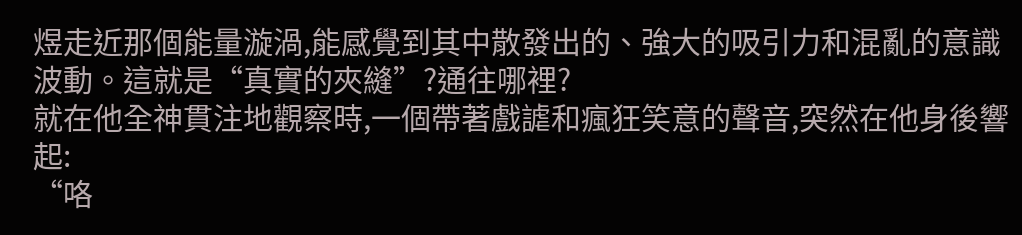煜走近那個能量漩渦,能感覺到其中散發出的、強大的吸引力和混亂的意識波動。這就是“真實的夾縫”?通往哪裡?
就在他全神貫注地觀察時,一個帶著戲謔和瘋狂笑意的聲音,突然在他身後響起:
“咯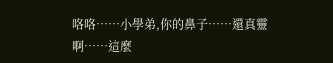咯咯……小學弟,你的鼻子……還真靈啊……這麼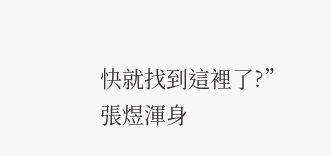快就找到這裡了?”
張煜渾身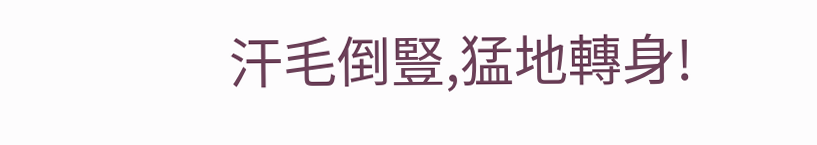汗毛倒豎,猛地轉身!